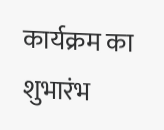कार्यक्रम का शुभारंभ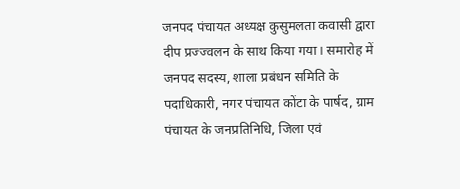जनपद पंचायत अध्यक्ष कुसुमलता कवासी द्वारा दीप प्रज्ज्वलन के साथ किया गया। समारोह में जनपद सदस्य, शाला प्रबंधन समिति के पदाधिकारी, नगर पंचायत कोंटा के पार्षद, ग्राम पंचायत के जनप्रतिनिधि, जिला एवं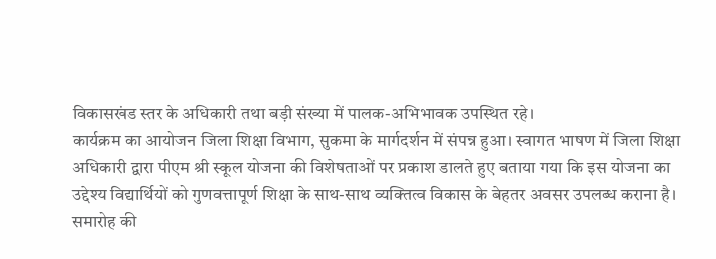विकासखंड स्तर के अधिकारी तथा बड़ी संख्या में पालक-अभिभावक उपस्थित रहे।
कार्यक्रम का आयोजन जिला शिक्षा विभाग, सुकमा के मार्गदर्शन में संपन्न हुआ। स्वागत भाषण में जिला शिक्षा अधिकारी द्वारा पीएम श्री स्कूल योजना की विशेषताओं पर प्रकाश डालते हुए बताया गया कि इस योजना का उद्देश्य विद्यार्थियों को गुणवत्तापूर्ण शिक्षा के साथ-साथ व्यक्तित्व विकास के बेहतर अवसर उपलब्ध कराना है।
समारोह की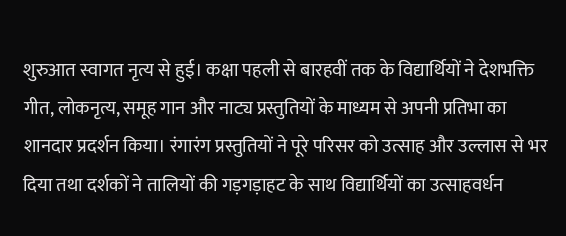शुरुआत स्वागत नृत्य से हुई। कक्षा पहली से बारहवीं तक के विद्यार्थियों ने देशभक्ति गीत, लोकनृत्य, समूह गान और नाट्य प्रस्तुतियों के माध्यम से अपनी प्रतिभा का शानदार प्रदर्शन किया। रंगारंग प्रस्तुतियों ने पूरे परिसर को उत्साह और उल्लास से भर दिया तथा दर्शकों ने तालियों की गड़गड़ाहट के साथ विद्यार्थियों का उत्साहवर्धन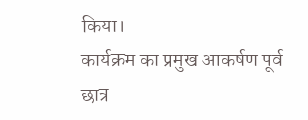किया।
कार्यक्रम का प्रमुख आकर्षण पूर्व छात्र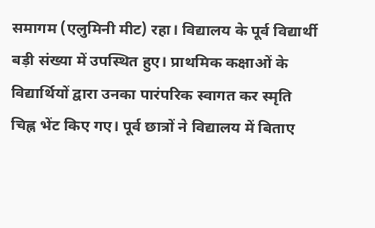समागम (एलुमिनी मीट) रहा। विद्यालय के पूर्व विद्यार्थी बड़ी संख्या में उपस्थित हुए। प्राथमिक कक्षाओं के विद्यार्थियों द्वारा उनका पारंपरिक स्वागत कर स्मृति चिह्न भेंट किए गए। पूर्व छात्रों ने विद्यालय में बिताए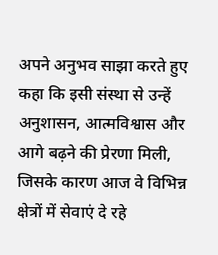अपने अनुभव साझा करते हुए कहा कि इसी संस्था से उन्हें अनुशासन, आत्मविश्वास और आगे बढ़ने की प्रेरणा मिली, जिसके कारण आज वे विभिन्न क्षेत्रों में सेवाएं दे रहे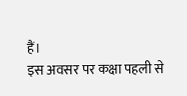हैं।
इस अवसर पर कक्षा पहली से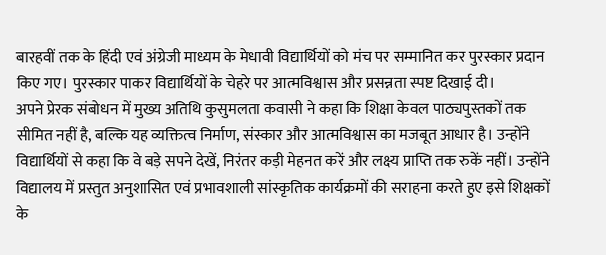बारहवीं तक के हिंदी एवं अंग्रेजी माध्यम के मेधावी विद्यार्थियों को मंच पर सम्मानित कर पुरस्कार प्रदान किए गए। पुरस्कार पाकर विद्यार्थियों के चेहरे पर आत्मविश्वास और प्रसन्नता स्पष्ट दिखाई दी।
अपने प्रेरक संबोधन में मुख्य अतिथि कुसुमलता कवासी ने कहा कि शिक्षा केवल पाठ्यपुस्तकों तक सीमित नहीं है, बल्कि यह व्यक्तित्व निर्माण, संस्कार और आत्मविश्वास का मजबूत आधार है। उन्होंने विद्यार्थियों से कहा कि वे बड़े सपने देखें, निरंतर कड़ी मेहनत करें और लक्ष्य प्राप्ति तक रुकें नहीं। उन्होंने विद्यालय में प्रस्तुत अनुशासित एवं प्रभावशाली सांस्कृतिक कार्यक्रमों की सराहना करते हुए इसे शिक्षकों के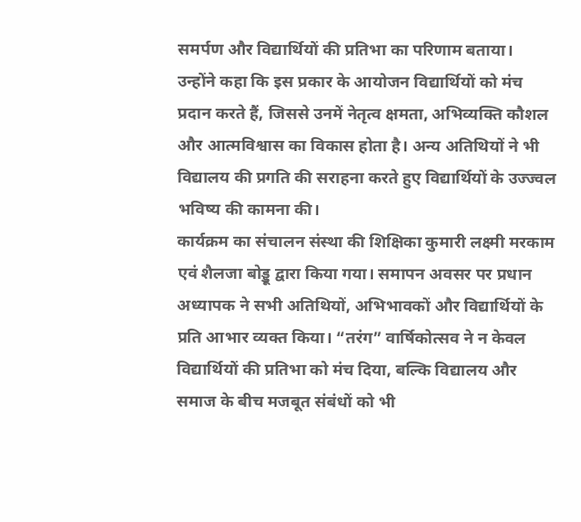समर्पण और विद्यार्थियों की प्रतिभा का परिणाम बताया।
उन्होंने कहा कि इस प्रकार के आयोजन विद्यार्थियों को मंच प्रदान करते हैं, जिससे उनमें नेतृत्व क्षमता, अभिव्यक्ति कौशल और आत्मविश्वास का विकास होता है। अन्य अतिथियों ने भी विद्यालय की प्रगति की सराहना करते हुए विद्यार्थियों के उज्ज्वल भविष्य की कामना की।
कार्यक्रम का संचालन संस्था की शिक्षिका कुमारी लक्ष्मी मरकाम एवं शैलजा बोड्डू द्वारा किया गया। समापन अवसर पर प्रधान अध्यापक ने सभी अतिथियों, अभिभावकों और विद्यार्थियों के प्रति आभार व्यक्त किया। “तरंग” वार्षिकोत्सव ने न केवल विद्यार्थियों की प्रतिभा को मंच दिया, बल्कि विद्यालय और समाज के बीच मजबूत संबंधों को भी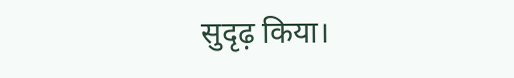सुदृढ़ किया।